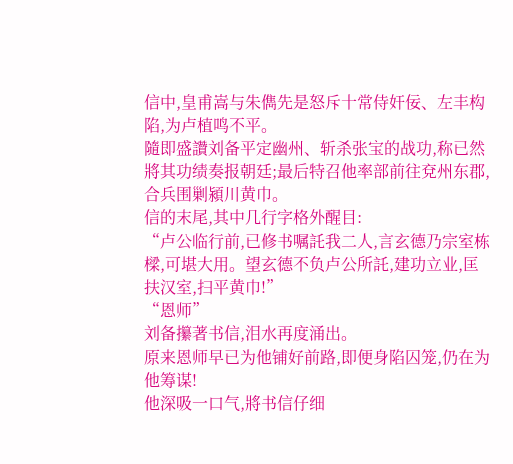信中,皇甫嵩与朱儁先是怒斥十常侍奸佞、左丰构陷,为卢植鸣不平。
隨即盛讚刘备平定幽州、斩杀张宝的战功,称已然將其功绩奏报朝廷;最后特召他率部前往兗州东郡,合兵围剿潁川黄巾。
信的末尾,其中几行字格外醒目:
“卢公临行前,已修书嘱託我二人,言玄德乃宗室栋樑,可堪大用。望玄德不负卢公所託,建功立业,匡扶汉室,扫平黄巾!”
“恩师”
刘备攥著书信,泪水再度涌出。
原来恩师早已为他铺好前路,即便身陷囚笼,仍在为他筹谋!
他深吸一口气,將书信仔细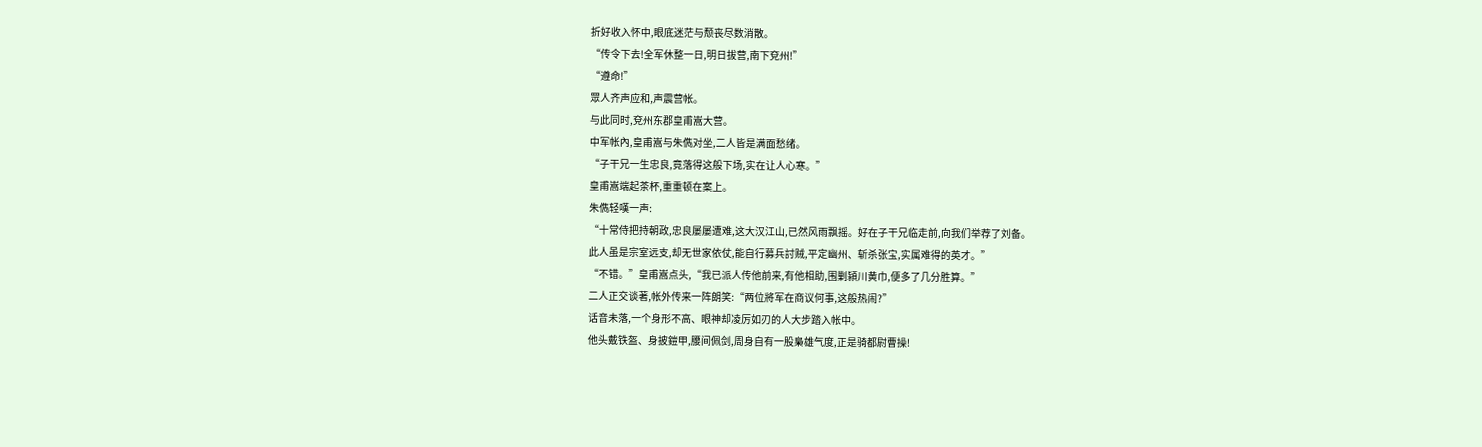折好收入怀中,眼底迷茫与颓丧尽数消散。
“传令下去!全军休整一日,明日拔营,南下兗州!”
“遵命!”
眾人齐声应和,声震营帐。
与此同时,兗州东郡皇甫嵩大营。
中军帐內,皇甫嵩与朱儁对坐,二人皆是满面愁绪。
“子干兄一生忠良,竟落得这般下场,实在让人心寒。”
皇甫嵩端起茶杯,重重顿在案上。
朱儁轻嘆一声:
“十常侍把持朝政,忠良屡屡遭难,这大汉江山,已然风雨飘摇。好在子干兄临走前,向我们举荐了刘备。
此人虽是宗室远支,却无世家依仗,能自行募兵討贼,平定幽州、斩杀张宝,实属难得的英才。”
“不错。”皇甫嵩点头,“我已派人传他前来,有他相助,围剿潁川黄巾,便多了几分胜算。”
二人正交谈著,帐外传来一阵朗笑:“两位將军在商议何事,这般热闹?”
话音未落,一个身形不高、眼神却凌厉如刃的人大步踏入帐中。
他头戴铁盔、身披鎧甲,腰间佩剑,周身自有一股梟雄气度,正是骑都尉曹操!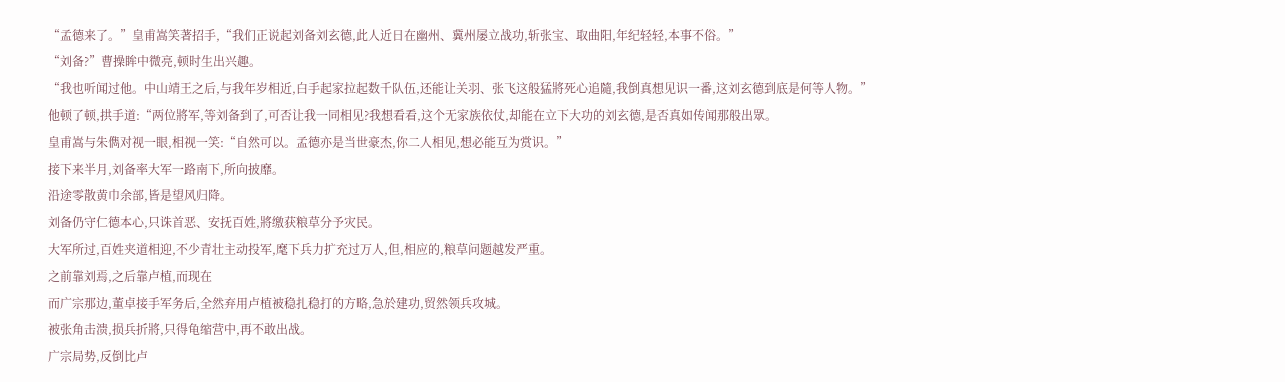“孟德来了。”皇甫嵩笑著招手,“我们正说起刘备刘玄德,此人近日在幽州、冀州屡立战功,斩张宝、取曲阳,年纪轻轻,本事不俗。”
“刘备?”曹操眸中微亮,顿时生出兴趣。
“我也听闻过他。中山靖王之后,与我年岁相近,白手起家拉起数千队伍,还能让关羽、张飞这般猛將死心追隨,我倒真想见识一番,这刘玄德到底是何等人物。”
他顿了顿,拱手道:“两位將军,等刘备到了,可否让我一同相见?我想看看,这个无家族依仗,却能在立下大功的刘玄德,是否真如传闻那般出眾。
皇甫嵩与朱儁对视一眼,相视一笑:“自然可以。孟德亦是当世豪杰,你二人相见,想必能互为赏识。”
接下来半月,刘备率大军一路南下,所向披靡。
沿途零散黄巾余部,皆是望风归降。
刘备仍守仁德本心,只诛首恶、安抚百姓,將缴获粮草分予灾民。
大军所过,百姓夹道相迎,不少青壮主动投军,麾下兵力扩充过万人,但,相应的,粮草问题越发严重。
之前靠刘焉,之后靠卢植,而现在
而广宗那边,董卓接手军务后,全然弃用卢植被稳扎稳打的方略,急於建功,贸然领兵攻城。
被张角击溃,损兵折將,只得龟缩营中,再不敢出战。
广宗局势,反倒比卢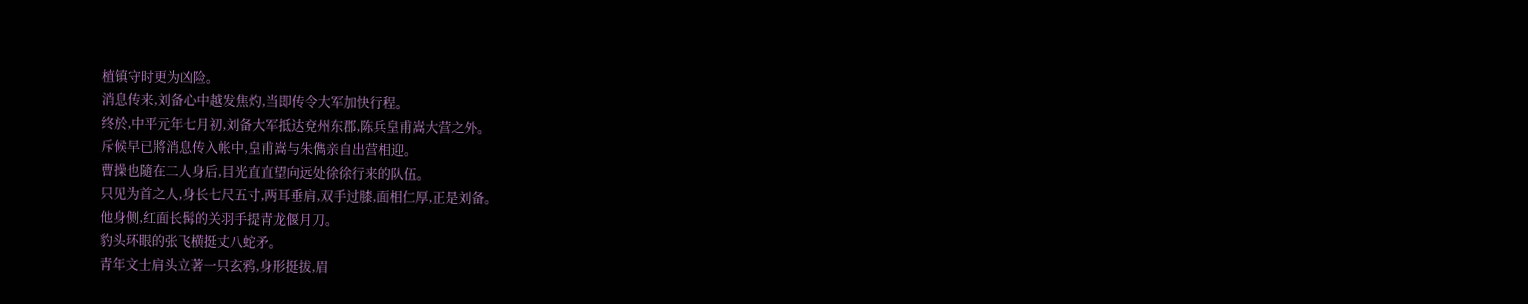植镇守时更为凶险。
消息传来,刘备心中越发焦灼,当即传令大军加快行程。
终於,中平元年七月初,刘备大军抵达兗州东郡,陈兵皇甫嵩大营之外。
斥候早已將消息传入帐中,皇甫嵩与朱儁亲自出营相迎。
曹操也隨在二人身后,目光直直望向远处徐徐行来的队伍。
只见为首之人,身长七尺五寸,两耳垂肩,双手过膝,面相仁厚,正是刘备。
他身侧,红面长髯的关羽手提青龙偃月刀。
豹头环眼的张飞横挺丈八蛇矛。
青年文士肩头立著一只玄鸦,身形挺拔,眉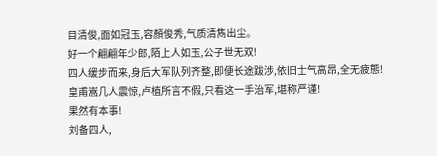目清俊,面如冠玉,容顏俊秀,气质清雋出尘。
好一个翩翩年少郎,陌上人如玉,公子世无双!
四人缓步而来,身后大军队列齐整,即便长途跋涉,依旧士气高昂,全无疲態!
皇甫嵩几人震惊,卢植所言不假,只看这一手治军,堪称严谨!
果然有本事!
刘备四人,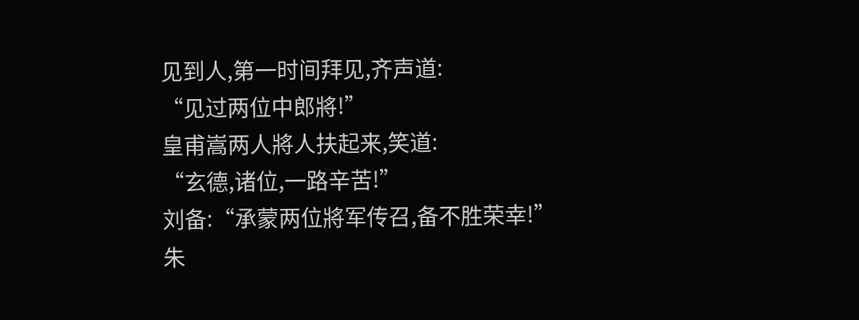见到人,第一时间拜见,齐声道:
“见过两位中郎將!”
皇甫嵩两人將人扶起来,笑道:
“玄德,诸位,一路辛苦!”
刘备:“承蒙两位將军传召,备不胜荣幸!”
朱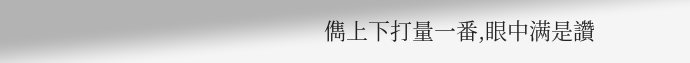儁上下打量一番,眼中满是讚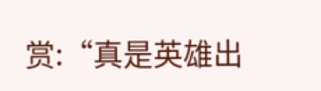赏:“真是英雄出